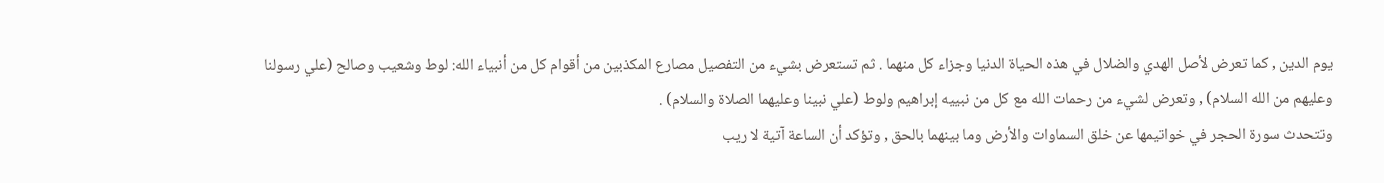يوم الدين , كما تعرض لأصل الهدي والضلال في هذه الحياة الدنيا وجزاء كل منهما . ثم تستعرض بشيء من التفصيل مصارع المكذبين من أقوام كل من أنبياء الله: لوط وشعيب وصالح (علي رسولنا وعليهم من الله السلام) , وتعرض لشيء من رحمات الله مع كل من نبييه إبراهيم ولوط (علي نبينا وعليهما الصلاة والسلام) .
وتتحدث سورة الحجر في خواتيمها عن خلق السماوات والأرض وما بينهما بالحق , وتؤكد أن الساعة آتية لا ريب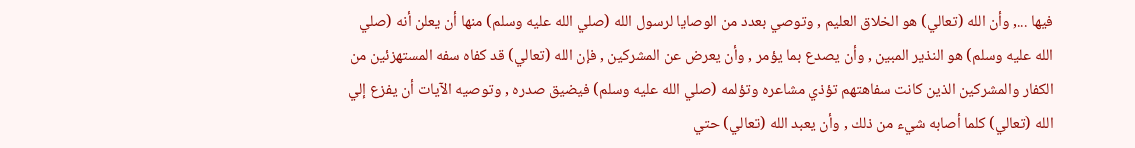فيها ..., وأن الله (تعالي) هو الخلاق العليم , وتوصي بعدد من الوصايا لرسول الله (صلي الله عليه وسلم) منها أن يعلن أنه (صلي الله عليه وسلم) هو النذير المبين , وأن يصدع بما يؤمر , وأن يعرض عن المشركين , فإن الله (تعالي) قد كفاه سفه المستهزئين من الكفار والمشركين الذين كانت سفاهتهم تؤذي مشاعره وتؤلمه (صلي الله عليه وسلم) فيضيق صدره , وتوصيه الآيات أن يفزع إلي الله (تعالي) كلما أصابه شيء من ذلك , وأن يعبد الله (تعالي) حتي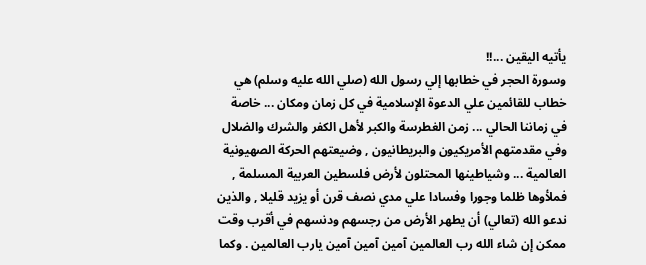يأتيه اليقين ...!!
وسورة الحجر في خطابها إلي رسول الله (صلي الله عليه وسلم) هي خطاب للقائمين علي الدعوة الإسلامية في كل زمان ومكان ... خاصة في زماننا الحالي ... زمن الغطرسة والكبر لأهل الكفر والشرك والضلال وفي مقدمتهم الأمريكيون والبريطانيون , وضيعتهم الحركة الصهيونية العالمية ... وشياطينها المحتلون لأرض فلسطين العربية المسلمة , فملأوها ظلما وجورا وفسادا علي مدي نصف قرن أو يزيد قليلا , والذين ندعو الله (تعالي) أن يطهر الأرض من رجسهم ودنسهم في أقرب وقت ممكن إن شاء الله رب العالمين آمين آمين آمين يارب العالمين . وكما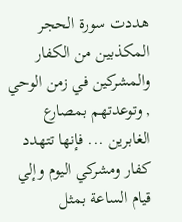هددت سورة الحجر المكذبين من الكفار والمشركين في زمن الوحي , وتوعدتهم بمصارع الغابرين ... فإنها تتهدد كفار ومشركي اليوم وإلي قيام الساعة بمثل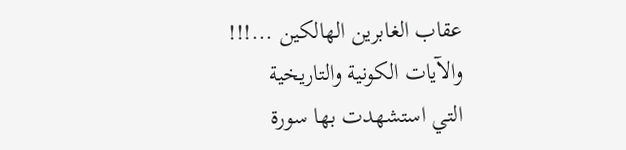عقاب الغابرين الهالكين ...!!!
والآيات الكونية والتاريخية
التي استشهدت بها سورة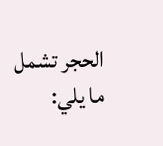الحجر تشمل ما يلي: